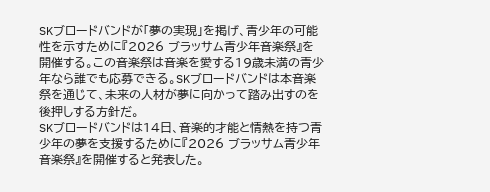SKブロードバンドが「夢の実現」を掲げ、青少年の可能性を示すために『2026 ブラッサム青少年音楽祭』を開催する。この音楽祭は音楽を愛する19歳未満の青少年なら誰でも応募できる。SKブロードバンドは本音楽祭を通じて、未来の人材が夢に向かって踏み出すのを後押しする方針だ。
SKブロードバンドは14日、音楽的才能と情熱を持つ青少年の夢を支援するために『2026 ブラッサム青少年音楽祭』を開催すると発表した。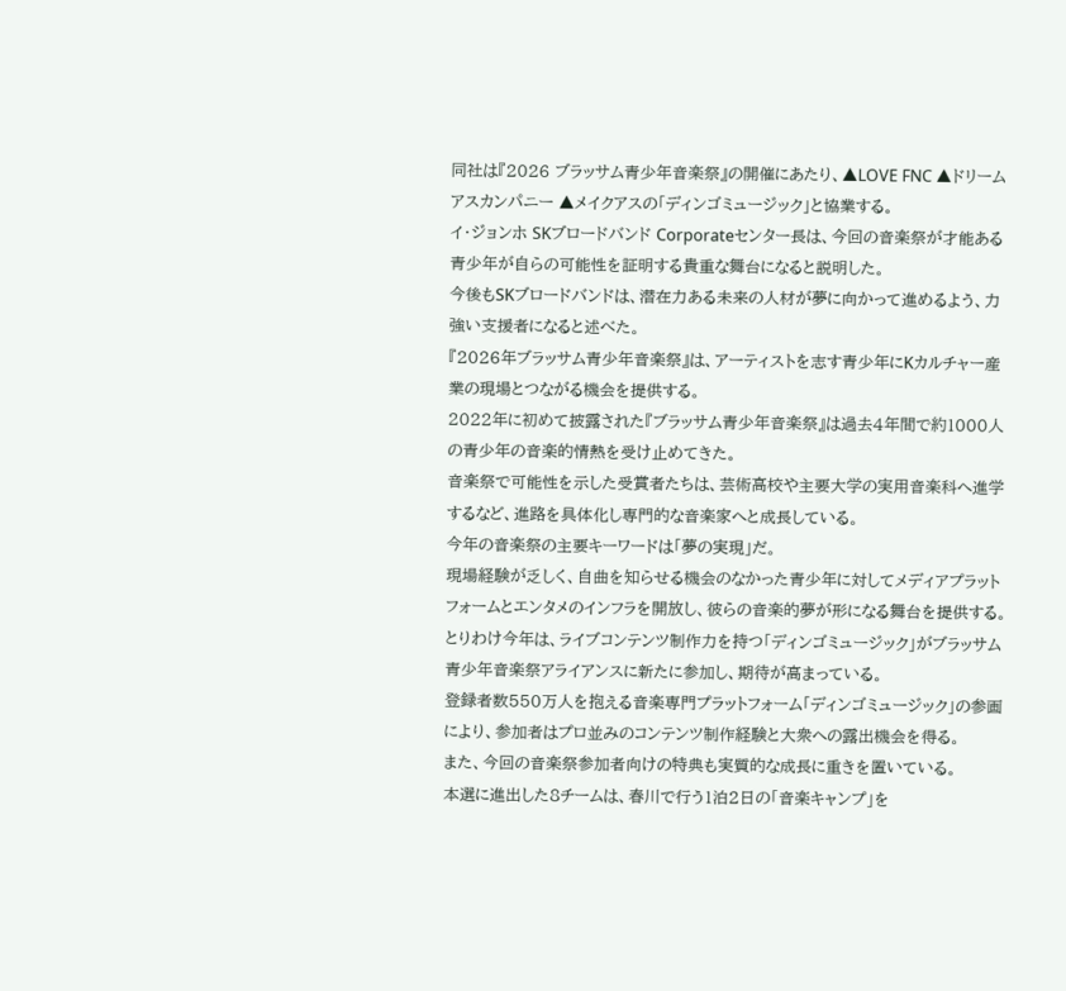同社は『2026 ブラッサム青少年音楽祭』の開催にあたり、▲LOVE FNC ▲ドリームアスカンパニー ▲メイクアスの「ディンゴミュージック」と協業する。
イ・ジョンホ SKブロードバンド Corporateセンター長は、今回の音楽祭が才能ある青少年が自らの可能性を証明する貴重な舞台になると説明した。
今後もSKブロードバンドは、潜在力ある未来の人材が夢に向かって進めるよう、力強い支援者になると述べた。
『2026年ブラッサム青少年音楽祭』は、アーティストを志す青少年にKカルチャー産業の現場とつながる機会を提供する。
2022年に初めて披露された『ブラッサム青少年音楽祭』は過去4年間で約1000人の青少年の音楽的情熱を受け止めてきた。
音楽祭で可能性を示した受賞者たちは、芸術高校や主要大学の実用音楽科へ進学するなど、進路を具体化し専門的な音楽家へと成長している。
今年の音楽祭の主要キーワードは「夢の実現」だ。
現場経験が乏しく、自曲を知らせる機会のなかった青少年に対してメディアプラットフォームとエンタメのインフラを開放し、彼らの音楽的夢が形になる舞台を提供する。
とりわけ今年は、ライブコンテンツ制作力を持つ「ディンゴミュージック」がブラッサム青少年音楽祭アライアンスに新たに参加し、期待が高まっている。
登録者数550万人を抱える音楽専門プラットフォーム「ディンゴミュージック」の参画により、参加者はプロ並みのコンテンツ制作経験と大衆への露出機会を得る。
また、今回の音楽祭参加者向けの特典も実質的な成長に重きを置いている。
本選に進出した8チームは、春川で行う1泊2日の「音楽キャンプ」を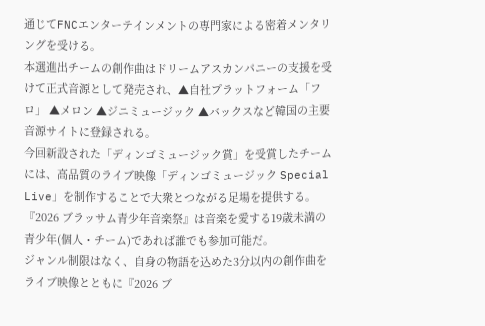通じてFNCエンターテインメントの専門家による密着メンタリングを受ける。
本選進出チームの創作曲はドリームアスカンパニーの支援を受けて正式音源として発売され、▲自社プラットフォーム「フロ」 ▲メロン ▲ジニミュージック ▲バックスなど韓国の主要音源サイトに登録される。
今回新設された「ディンゴミュージック賞」を受賞したチームには、高品質のライブ映像「ディンゴミュージック Special Live」を制作することで大衆とつながる足場を提供する。
『2026 ブラッサム青少年音楽祭』は音楽を愛する19歳未満の青少年(個人・チーム)であれば誰でも参加可能だ。
ジャンル制限はなく、自身の物語を込めた3分以内の創作曲をライブ映像とともに『2026 ブ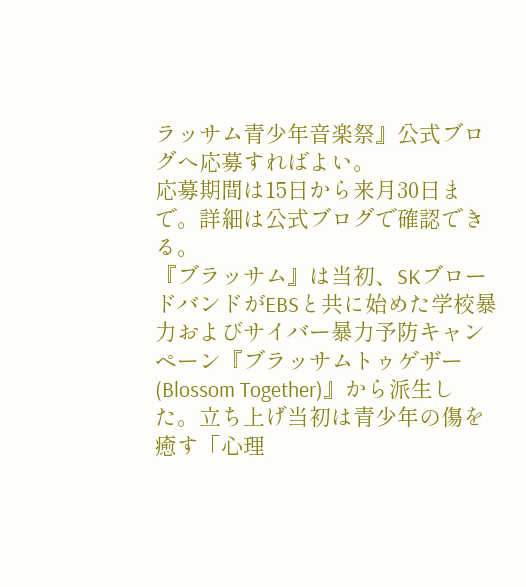ラッサム青少年音楽祭』公式ブログへ応募すればよい。
応募期間は15日から来月30日まで。詳細は公式ブログで確認できる。
『ブラッサム』は当初、SKブロードバンドがEBSと共に始めた学校暴力およびサイバー暴力予防キャンペーン『ブラッサムトゥゲザー(Blossom Together)』から派生した。立ち上げ当初は青少年の傷を癒す「心理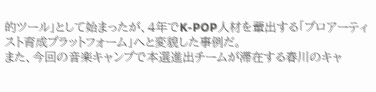的ツール」として始まったが、4年でK-POP人材を輩出する「プロアーティスト育成プラットフォーム」へと変貌した事例だ。
また、今回の音楽キャンプで本選進出チームが滞在する春川のキャ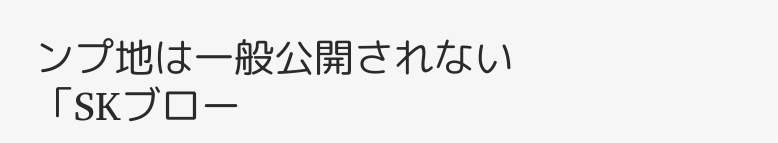ンプ地は一般公開されない「SKブロー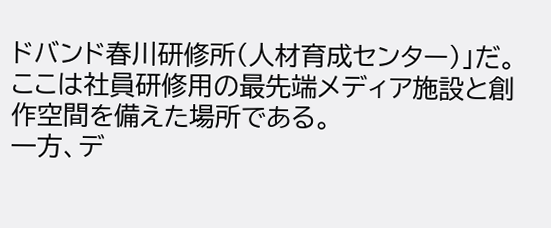ドバンド春川研修所(人材育成センター)」だ。ここは社員研修用の最先端メディア施設と創作空間を備えた場所である。
一方、デ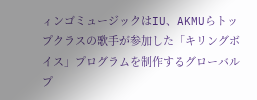ィンゴミュージックはIU、AKMUらトップクラスの歌手が参加した「キリングボイス」プログラムを制作するグローバルプ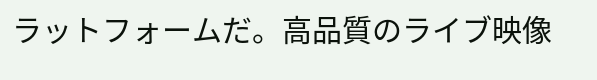ラットフォームだ。高品質のライブ映像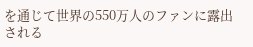を通じて世界の550万人のファンに露出される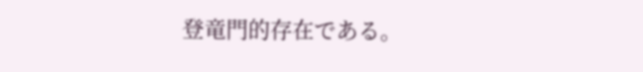登竜門的存在である。